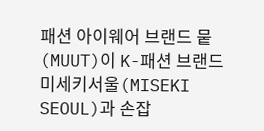패션 아이웨어 브랜드 뭍(MUUT)이 K-패션 브랜드 미세키서울(MISEKI SEOUL)과 손잡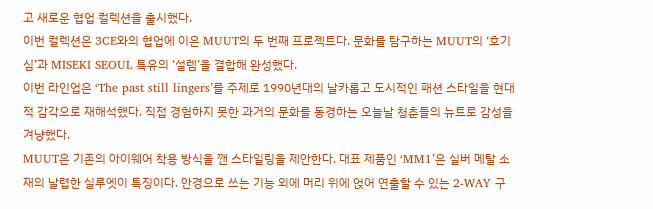고 새로운 협업 컬렉션을 출시했다.
이번 컬렉션은 3CE와의 협업에 이은 MUUT의 두 번째 프로젝트다. 문화를 탐구하는 MUUT의 ‘호기심’과 MISEKI SEOUL 특유의 ‘설렘’을 결합해 완성했다.
이번 라인업은 ‘The past still lingers’를 주제로 1990년대의 날카롭고 도시적인 패션 스타일을 현대적 감각으로 재해석했다. 직접 경험하지 못한 과거의 문화를 동경하는 오늘날 청춘들의 뉴트로 감성을 겨냥했다.
MUUT은 기존의 아이웨어 착용 방식을 깬 스타일링을 제안한다. 대표 제품인 ‘MM1’은 실버 메탈 소재의 날렵한 실루엣이 특징이다. 안경으로 쓰는 기능 외에 머리 위에 얹어 연출할 수 있는 2-WAY 구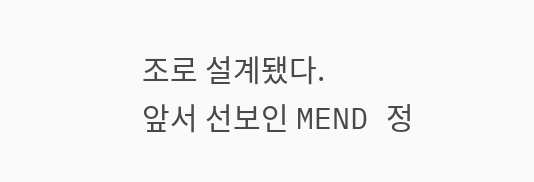조로 설계됐다.
앞서 선보인 MEND 정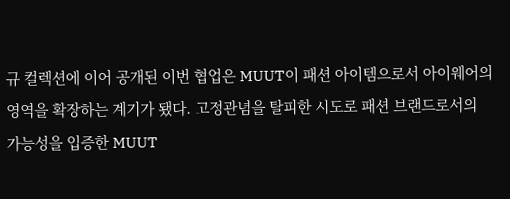규 컬렉션에 이어 공개된 이번 협업은 MUUT이 패션 아이템으로서 아이웨어의 영역을 확장하는 계기가 됐다. 고정관념을 탈피한 시도로 패션 브랜드로서의 가능성을 입증한 MUUT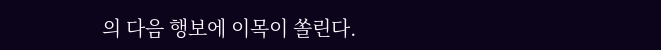의 다음 행보에 이목이 쏠린다.